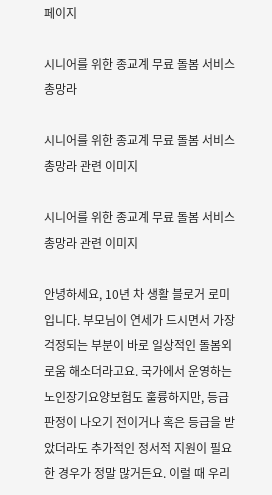페이지

시니어를 위한 종교계 무료 돌봄 서비스 총망라

시니어를 위한 종교계 무료 돌봄 서비스 총망라 관련 이미지

시니어를 위한 종교계 무료 돌봄 서비스 총망라 관련 이미지

안녕하세요, 10년 차 생활 블로거 로미입니다. 부모님이 연세가 드시면서 가장 걱정되는 부분이 바로 일상적인 돌봄외로움 해소더라고요. 국가에서 운영하는 노인장기요양보험도 훌륭하지만, 등급 판정이 나오기 전이거나 혹은 등급을 받았더라도 추가적인 정서적 지원이 필요한 경우가 정말 많거든요. 이럴 때 우리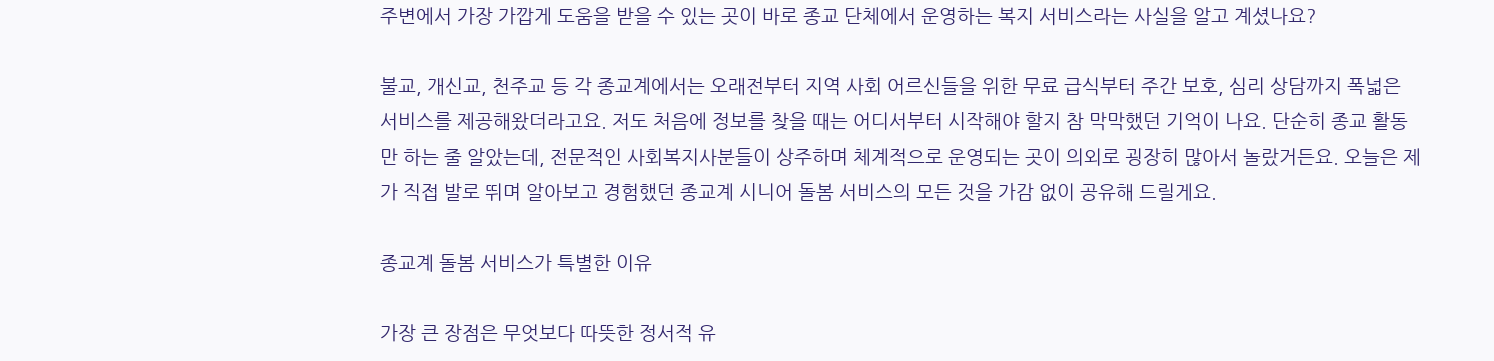주변에서 가장 가깝게 도움을 받을 수 있는 곳이 바로 종교 단체에서 운영하는 복지 서비스라는 사실을 알고 계셨나요?

불교, 개신교, 천주교 등 각 종교계에서는 오래전부터 지역 사회 어르신들을 위한 무료 급식부터 주간 보호, 심리 상담까지 폭넓은 서비스를 제공해왔더라고요. 저도 처음에 정보를 찾을 때는 어디서부터 시작해야 할지 참 막막했던 기억이 나요. 단순히 종교 활동만 하는 줄 알았는데, 전문적인 사회복지사분들이 상주하며 체계적으로 운영되는 곳이 의외로 굉장히 많아서 놀랐거든요. 오늘은 제가 직접 발로 뛰며 알아보고 경험했던 종교계 시니어 돌봄 서비스의 모든 것을 가감 없이 공유해 드릴게요.

종교계 돌봄 서비스가 특별한 이유

가장 큰 장점은 무엇보다 따뜻한 정서적 유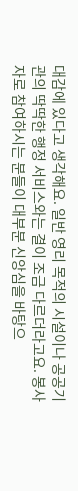대감에 있다고 생각해요. 일반 영리 목적의 시설이나 공공기관의 딱딱한 행정 서비스와는 결이 조금 다르더라고요. 봉사자로 참여하시는 분들이 대부분 신앙심을 바탕으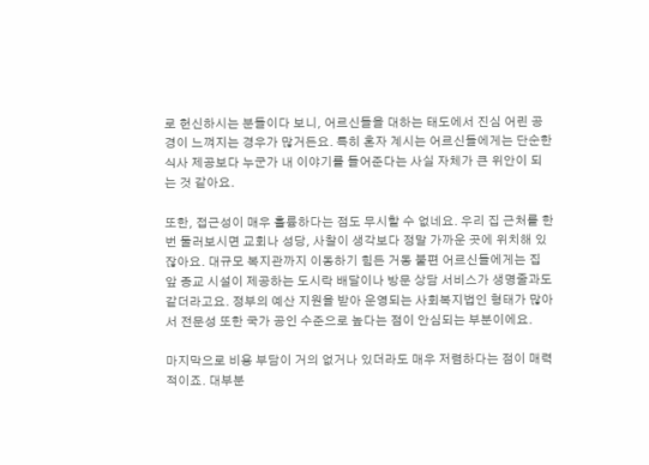로 헌신하시는 분들이다 보니, 어르신들을 대하는 태도에서 진심 어린 공경이 느껴지는 경우가 많거든요. 특히 혼자 계시는 어르신들에게는 단순한 식사 제공보다 누군가 내 이야기를 들어준다는 사실 자체가 큰 위안이 되는 것 같아요.

또한, 접근성이 매우 훌륭하다는 점도 무시할 수 없네요. 우리 집 근처를 한 번 둘러보시면 교회나 성당, 사찰이 생각보다 정말 가까운 곳에 위치해 있잖아요. 대규모 복지관까지 이동하기 힘든 거동 불편 어르신들에게는 집 앞 종교 시설이 제공하는 도시락 배달이나 방문 상담 서비스가 생명줄과도 같더라고요. 정부의 예산 지원을 받아 운영되는 사회복지법인 형태가 많아서 전문성 또한 국가 공인 수준으로 높다는 점이 안심되는 부분이에요.

마지막으로 비용 부담이 거의 없거나 있더라도 매우 저렴하다는 점이 매력적이죠. 대부분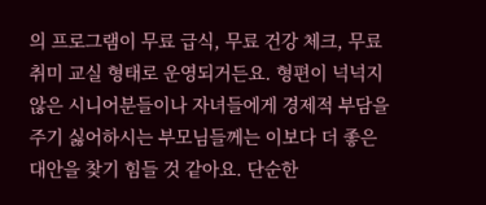의 프로그램이 무료 급식, 무료 건강 체크, 무료 취미 교실 형태로 운영되거든요. 형편이 넉넉지 않은 시니어분들이나 자녀들에게 경제적 부담을 주기 싫어하시는 부모님들께는 이보다 더 좋은 대안을 찾기 힘들 것 같아요. 단순한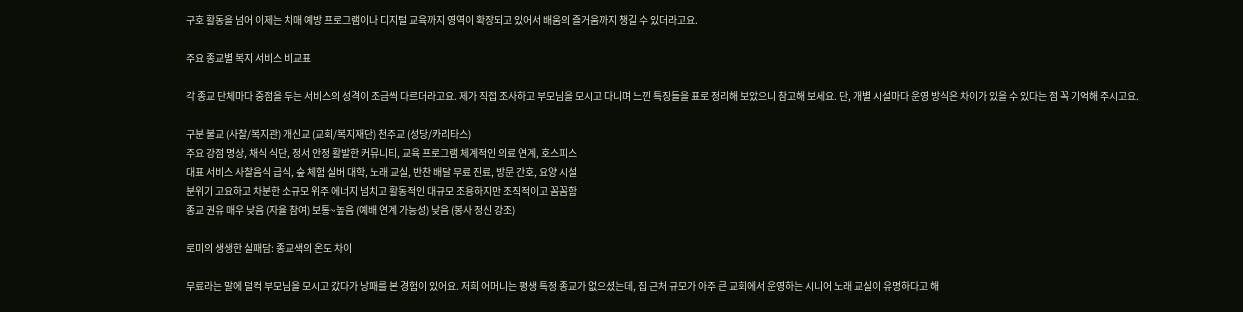구호 활동을 넘어 이제는 치매 예방 프로그램이나 디지털 교육까지 영역이 확장되고 있어서 배움의 즐거움까지 챙길 수 있더라고요.

주요 종교별 복지 서비스 비교표

각 종교 단체마다 중점을 두는 서비스의 성격이 조금씩 다르더라고요. 제가 직접 조사하고 부모님을 모시고 다니며 느낀 특징들을 표로 정리해 보았으니 참고해 보세요. 단, 개별 시설마다 운영 방식은 차이가 있을 수 있다는 점 꼭 기억해 주시고요.

구분 불교 (사찰/복지관) 개신교 (교회/복지재단) 천주교 (성당/카리타스)
주요 강점 명상, 채식 식단, 정서 안정 활발한 커뮤니티, 교육 프로그램 체계적인 의료 연계, 호스피스
대표 서비스 사찰음식 급식, 숲 체험 실버 대학, 노래 교실, 반찬 배달 무료 진료, 방문 간호, 요양 시설
분위기 고요하고 차분한 소규모 위주 에너지 넘치고 활동적인 대규모 조용하지만 조직적이고 꼼꼼함
종교 권유 매우 낮음 (자율 참여) 보통~높음 (예배 연계 가능성) 낮음 (봉사 정신 강조)

로미의 생생한 실패담: 종교색의 온도 차이

무료라는 말에 덜컥 부모님을 모시고 갔다가 낭패를 본 경험이 있어요. 저희 어머니는 평생 특정 종교가 없으셨는데, 집 근처 규모가 아주 큰 교회에서 운영하는 시니어 노래 교실이 유명하다고 해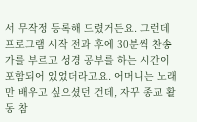서 무작정 등록해 드렸거든요. 그런데 프로그램 시작 전과 후에 30분씩 찬송가를 부르고 성경 공부를 하는 시간이 포함되어 있었더라고요. 어머니는 노래만 배우고 싶으셨던 건데, 자꾸 종교 활동 참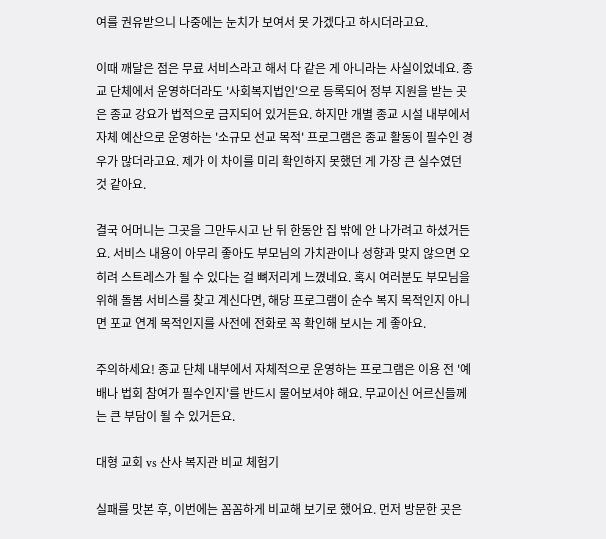여를 권유받으니 나중에는 눈치가 보여서 못 가겠다고 하시더라고요.

이때 깨달은 점은 무료 서비스라고 해서 다 같은 게 아니라는 사실이었네요. 종교 단체에서 운영하더라도 '사회복지법인'으로 등록되어 정부 지원을 받는 곳은 종교 강요가 법적으로 금지되어 있거든요. 하지만 개별 종교 시설 내부에서 자체 예산으로 운영하는 '소규모 선교 목적' 프로그램은 종교 활동이 필수인 경우가 많더라고요. 제가 이 차이를 미리 확인하지 못했던 게 가장 큰 실수였던 것 같아요.

결국 어머니는 그곳을 그만두시고 난 뒤 한동안 집 밖에 안 나가려고 하셨거든요. 서비스 내용이 아무리 좋아도 부모님의 가치관이나 성향과 맞지 않으면 오히려 스트레스가 될 수 있다는 걸 뼈저리게 느꼈네요. 혹시 여러분도 부모님을 위해 돌봄 서비스를 찾고 계신다면, 해당 프로그램이 순수 복지 목적인지 아니면 포교 연계 목적인지를 사전에 전화로 꼭 확인해 보시는 게 좋아요.

주의하세요! 종교 단체 내부에서 자체적으로 운영하는 프로그램은 이용 전 '예배나 법회 참여가 필수인지'를 반드시 물어보셔야 해요. 무교이신 어르신들께는 큰 부담이 될 수 있거든요.

대형 교회 vs 산사 복지관 비교 체험기

실패를 맛본 후, 이번에는 꼼꼼하게 비교해 보기로 했어요. 먼저 방문한 곳은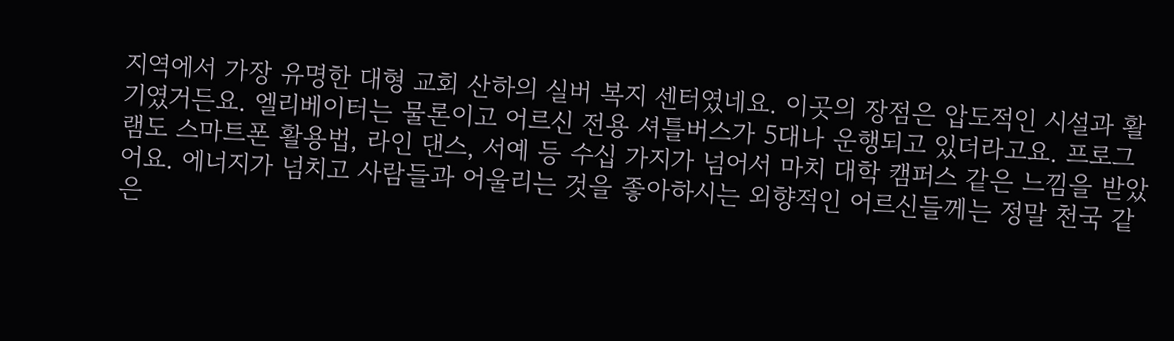지역에서 가장 유명한 대형 교회 산하의 실버 복지 센터였네요. 이곳의 장점은 압도적인 시설과 활기였거든요. 엘리베이터는 물론이고 어르신 전용 셔틀버스가 5대나 운행되고 있더라고요. 프로그램도 스마트폰 활용법, 라인 댄스, 서예 등 수십 가지가 넘어서 마치 대학 캠퍼스 같은 느낌을 받았어요. 에너지가 넘치고 사람들과 어울리는 것을 좋아하시는 외향적인 어르신들께는 정말 천국 같은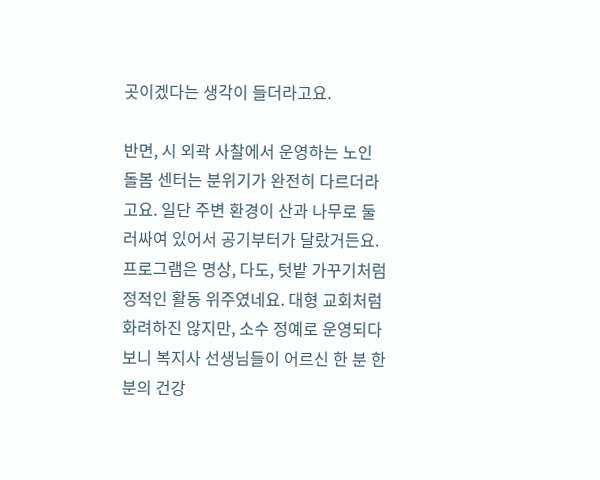곳이겠다는 생각이 들더라고요.

반면, 시 외곽 사찰에서 운영하는 노인 돌봄 센터는 분위기가 완전히 다르더라고요. 일단 주변 환경이 산과 나무로 둘러싸여 있어서 공기부터가 달랐거든요. 프로그램은 명상, 다도, 텃밭 가꾸기처럼 정적인 활동 위주였네요. 대형 교회처럼 화려하진 않지만, 소수 정예로 운영되다 보니 복지사 선생님들이 어르신 한 분 한 분의 건강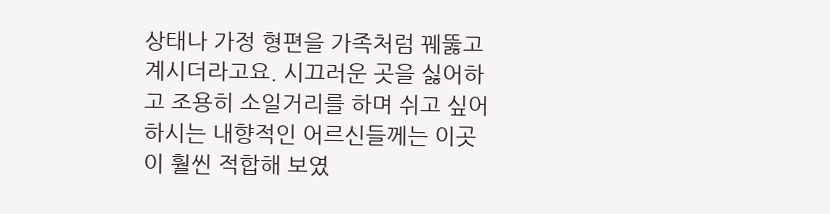상태나 가정 형편을 가족처럼 꿰뚫고 계시더라고요. 시끄러운 곳을 싫어하고 조용히 소일거리를 하며 쉬고 싶어 하시는 내향적인 어르신들께는 이곳이 훨씬 적합해 보였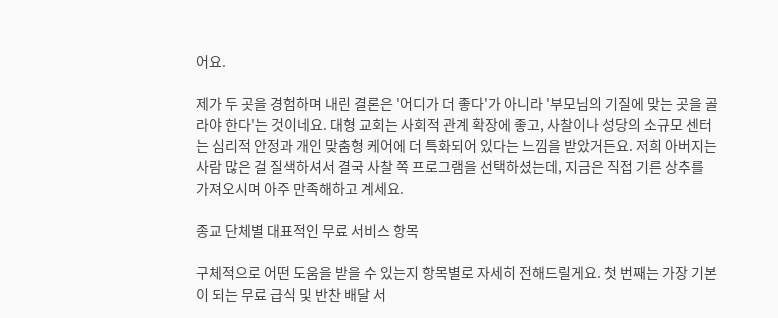어요.

제가 두 곳을 경험하며 내린 결론은 '어디가 더 좋다'가 아니라 '부모님의 기질에 맞는 곳을 골라야 한다'는 것이네요. 대형 교회는 사회적 관계 확장에 좋고, 사찰이나 성당의 소규모 센터는 심리적 안정과 개인 맞춤형 케어에 더 특화되어 있다는 느낌을 받았거든요. 저희 아버지는 사람 많은 걸 질색하셔서 결국 사찰 쪽 프로그램을 선택하셨는데, 지금은 직접 기른 상추를 가져오시며 아주 만족해하고 계세요.

종교 단체별 대표적인 무료 서비스 항목

구체적으로 어떤 도움을 받을 수 있는지 항목별로 자세히 전해드릴게요. 첫 번째는 가장 기본이 되는 무료 급식 및 반찬 배달 서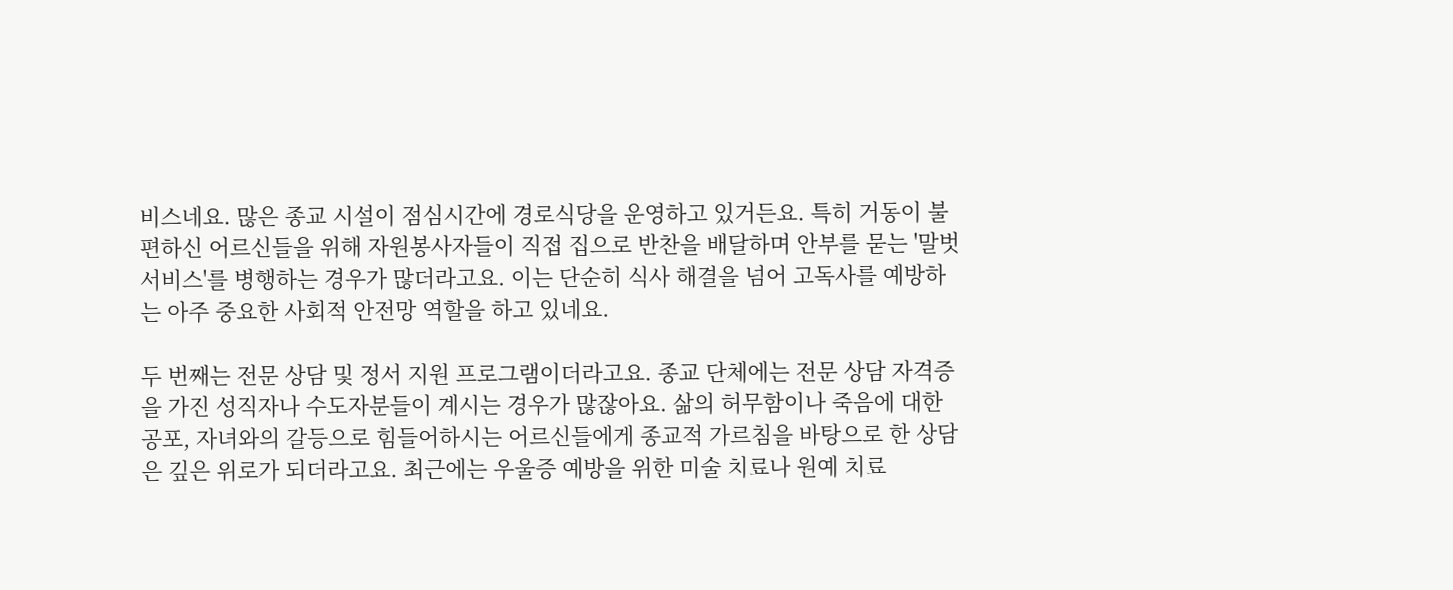비스네요. 많은 종교 시설이 점심시간에 경로식당을 운영하고 있거든요. 특히 거동이 불편하신 어르신들을 위해 자원봉사자들이 직접 집으로 반찬을 배달하며 안부를 묻는 '말벗 서비스'를 병행하는 경우가 많더라고요. 이는 단순히 식사 해결을 넘어 고독사를 예방하는 아주 중요한 사회적 안전망 역할을 하고 있네요.

두 번째는 전문 상담 및 정서 지원 프로그램이더라고요. 종교 단체에는 전문 상담 자격증을 가진 성직자나 수도자분들이 계시는 경우가 많잖아요. 삶의 허무함이나 죽음에 대한 공포, 자녀와의 갈등으로 힘들어하시는 어르신들에게 종교적 가르침을 바탕으로 한 상담은 깊은 위로가 되더라고요. 최근에는 우울증 예방을 위한 미술 치료나 원예 치료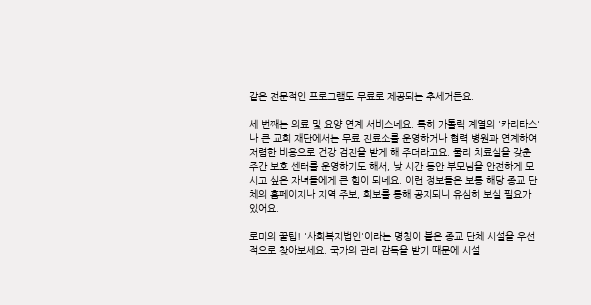같은 전문적인 프로그램도 무료로 제공되는 추세거든요.

세 번째는 의료 및 요양 연계 서비스네요. 특히 가톨릭 계열의 '카리타스'나 큰 교회 재단에서는 무료 진료소를 운영하거나 협력 병원과 연계하여 저렴한 비용으로 건강 검진을 받게 해 주더라고요. 물리 치료실을 갖춘 주간 보호 센터를 운영하기도 해서, 낮 시간 동안 부모님을 안전하게 모시고 싶은 자녀들에게 큰 힘이 되네요. 이런 정보들은 보통 해당 종교 단체의 홈페이지나 지역 주보, 회보를 통해 공지되니 유심히 보실 필요가 있어요.

로미의 꿀팁! '사회복지법인'이라는 명칭이 붙은 종교 단체 시설을 우선적으로 찾아보세요. 국가의 관리 감독을 받기 때문에 시설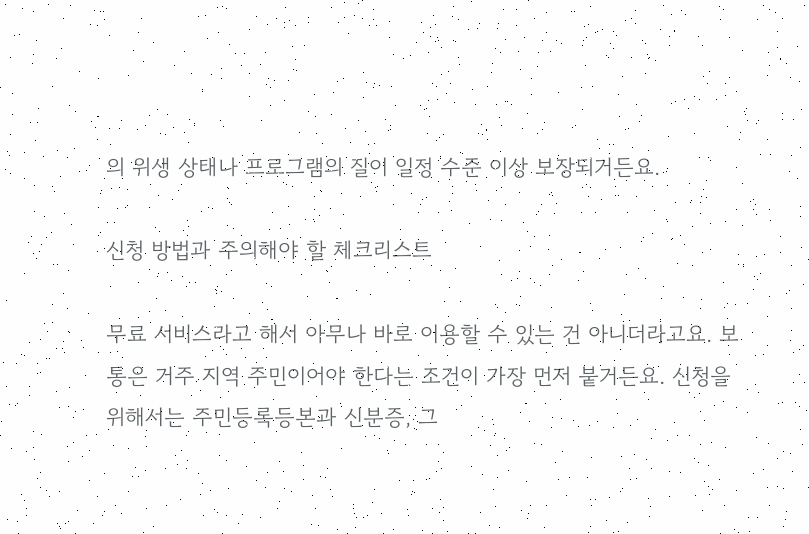의 위생 상태나 프로그램의 질이 일정 수준 이상 보장되거든요.

신청 방법과 주의해야 할 체크리스트

무료 서비스라고 해서 아무나 바로 이용할 수 있는 건 아니더라고요. 보통은 거주 지역 주민이어야 한다는 조건이 가장 먼저 붙거든요. 신청을 위해서는 주민등록등본과 신분증, 그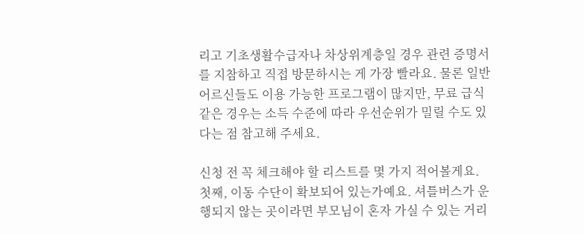리고 기초생활수급자나 차상위계층일 경우 관련 증명서를 지참하고 직접 방문하시는 게 가장 빨라요. 물론 일반 어르신들도 이용 가능한 프로그램이 많지만, 무료 급식 같은 경우는 소득 수준에 따라 우선순위가 밀릴 수도 있다는 점 참고해 주세요.

신청 전 꼭 체크해야 할 리스트를 몇 가지 적어볼게요. 첫째, 이동 수단이 확보되어 있는가예요. 셔틀버스가 운행되지 않는 곳이라면 부모님이 혼자 가실 수 있는 거리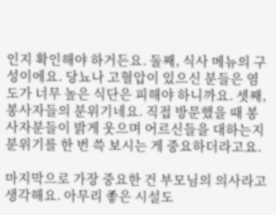인지 확인해야 하거든요. 둘째, 식사 메뉴의 구성이에요. 당뇨나 고혈압이 있으신 분들은 염도가 너무 높은 식단은 피해야 하니까요. 셋째, 봉사자들의 분위기네요. 직접 방문했을 때 봉사자분들이 밝게 웃으며 어르신들을 대하는지 분위기를 한 번 쓱 보시는 게 중요하더라고요.

마지막으로 가장 중요한 건 부모님의 의사라고 생각해요. 아무리 좋은 시설도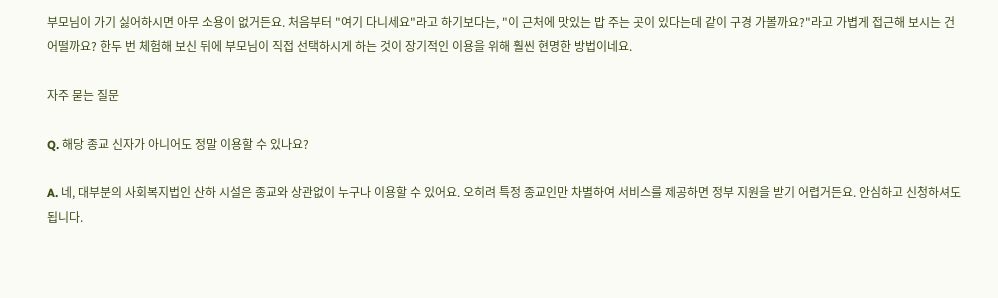부모님이 가기 싫어하시면 아무 소용이 없거든요. 처음부터 "여기 다니세요"라고 하기보다는, "이 근처에 맛있는 밥 주는 곳이 있다는데 같이 구경 가볼까요?"라고 가볍게 접근해 보시는 건 어떨까요? 한두 번 체험해 보신 뒤에 부모님이 직접 선택하시게 하는 것이 장기적인 이용을 위해 훨씬 현명한 방법이네요.

자주 묻는 질문

Q. 해당 종교 신자가 아니어도 정말 이용할 수 있나요?

A. 네, 대부분의 사회복지법인 산하 시설은 종교와 상관없이 누구나 이용할 수 있어요. 오히려 특정 종교인만 차별하여 서비스를 제공하면 정부 지원을 받기 어렵거든요. 안심하고 신청하셔도 됩니다.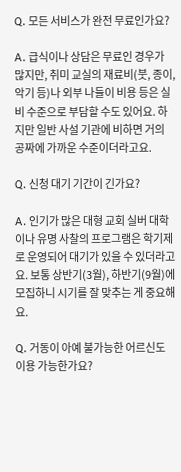Q. 모든 서비스가 완전 무료인가요?

A. 급식이나 상담은 무료인 경우가 많지만, 취미 교실의 재료비(붓, 종이, 악기 등)나 외부 나들이 비용 등은 실비 수준으로 부담할 수도 있어요. 하지만 일반 사설 기관에 비하면 거의 공짜에 가까운 수준이더라고요.

Q. 신청 대기 기간이 긴가요?

A. 인기가 많은 대형 교회 실버 대학이나 유명 사찰의 프로그램은 학기제로 운영되어 대기가 있을 수 있더라고요. 보통 상반기(3월), 하반기(9월)에 모집하니 시기를 잘 맞추는 게 중요해요.

Q. 거동이 아예 불가능한 어르신도 이용 가능한가요?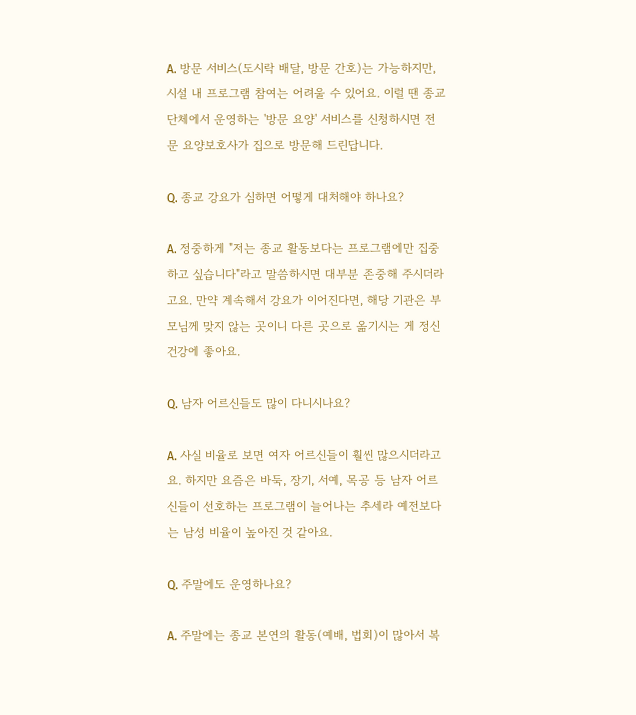A. 방문 서비스(도시락 배달, 방문 간호)는 가능하지만, 시설 내 프로그램 참여는 어려울 수 있어요. 이럴 땐 종교 단체에서 운영하는 '방문 요양' 서비스를 신청하시면 전문 요양보호사가 집으로 방문해 드린답니다.

Q. 종교 강요가 심하면 어떻게 대처해야 하나요?

A. 정중하게 "저는 종교 활동보다는 프로그램에만 집중하고 싶습니다"라고 말씀하시면 대부분 존중해 주시더라고요. 만약 계속해서 강요가 이어진다면, 해당 기관은 부모님께 맞지 않는 곳이니 다른 곳으로 옮기시는 게 정신 건강에 좋아요.

Q. 남자 어르신들도 많이 다니시나요?

A. 사실 비율로 보면 여자 어르신들이 훨씬 많으시더라고요. 하지만 요즘은 바둑, 장기, 서예, 목공 등 남자 어르신들이 선호하는 프로그램이 늘어나는 추세라 예전보다는 남성 비율이 높아진 것 같아요.

Q. 주말에도 운영하나요?

A. 주말에는 종교 본연의 활동(예배, 법회)이 많아서 복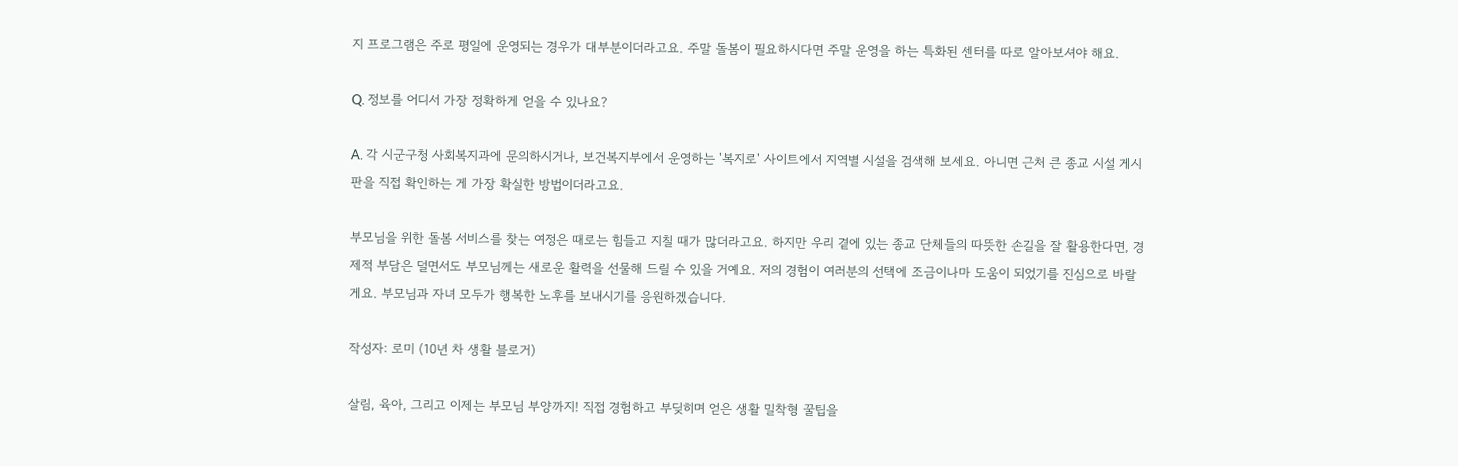지 프로그램은 주로 평일에 운영되는 경우가 대부분이더라고요. 주말 돌봄이 필요하시다면 주말 운영을 하는 특화된 센터를 따로 알아보셔야 해요.

Q. 정보를 어디서 가장 정확하게 얻을 수 있나요?

A. 각 시군구청 사회복지과에 문의하시거나, 보건복지부에서 운영하는 '복지로' 사이트에서 지역별 시설을 검색해 보세요. 아니면 근처 큰 종교 시설 게시판을 직접 확인하는 게 가장 확실한 방법이더라고요.

부모님을 위한 돌봄 서비스를 찾는 여정은 때로는 힘들고 지칠 때가 많더라고요. 하지만 우리 곁에 있는 종교 단체들의 따뜻한 손길을 잘 활용한다면, 경제적 부담은 덜면서도 부모님께는 새로운 활력을 선물해 드릴 수 있을 거예요. 저의 경험이 여러분의 선택에 조금이나마 도움이 되었기를 진심으로 바랄게요. 부모님과 자녀 모두가 행복한 노후를 보내시기를 응원하겠습니다.

작성자: 로미 (10년 차 생활 블로거)

살림, 육아, 그리고 이제는 부모님 부양까지! 직접 경험하고 부딪히며 얻은 생활 밀착형 꿀팁을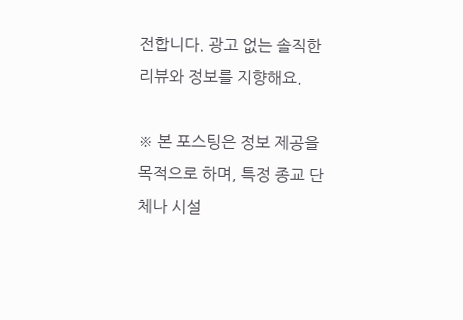전합니다. 광고 없는 솔직한 리뷰와 정보를 지향해요.

※ 본 포스팅은 정보 제공을 목적으로 하며, 특정 종교 단체나 시설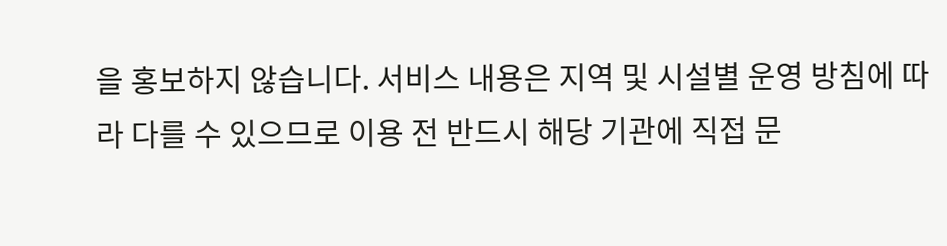을 홍보하지 않습니다. 서비스 내용은 지역 및 시설별 운영 방침에 따라 다를 수 있으므로 이용 전 반드시 해당 기관에 직접 문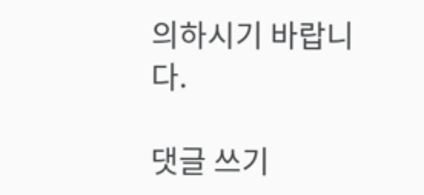의하시기 바랍니다.

댓글 쓰기